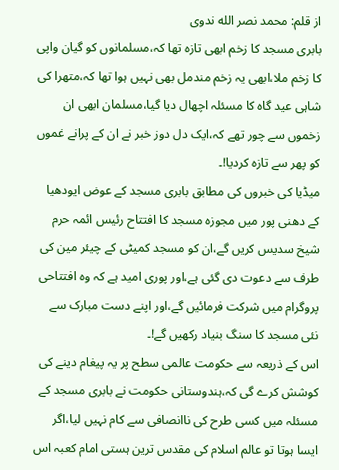از قلم: محمد نصر الله ندوی
بابری مسجد کا زخم ابھی تازہ تھا کہ،مسلمانوں کو گیان واپی کا زخم ملا،ابھی یہ زخم مندمل بھی نہیں ہوا تھا کہ،متھرا کی شاہی عید گاہ کا مسئلہ اچھال دیا گیا،مسلمان ابھی ان زخموں سے چور تھے کہ،ایک دل دوز خبر نے ان کے پرانے غموں کو پھر سے تازہ کردیا!۔
میڈیا کی خبروں کی مطابق بابری مسجد کے عوض ایودھیا کے دھنی پور میں مجوزہ مسجد کا افتتاح رئیس ائمہ حرم شیخ سدیس کریں گے،ان کو مسجد کمیٹی کے چیئر مین کی طرف سے دعوت دی گئی ہے،اور پوری امید ہے کہ وہ افتتاحی پروگرام میں شرکت فرمائیں گے،اور اپنے دست مبارک سے نئی مسجد کا سنگ بنیاد رکھیں گے!۔
اس کے ذریعہ سے حکومت عالمی سطح پر یہ پیغام دینے کی کوشش کرے گی کہ،ہندوستانی حکومت نے بابری مسجد کے مسئلہ میں کسی طرح کی ناانصافی سے کام نہیں لیا،اگر ایسا ہوتا تو عالم اسلام کی مقدس ترین ہستی امام کعبہ اس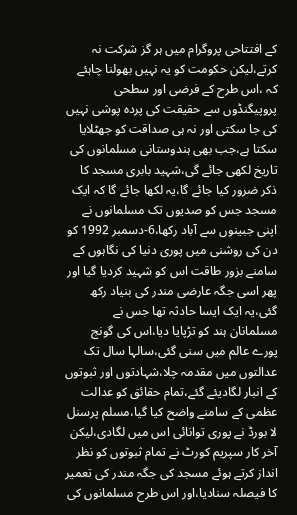کے افتتاحی پروگرام میں ہر گز شرکت نہ کرتے،لیکن حکومت کو یہ نہیں بھولنا چاہئے کہ ،اس طرح کے فرضی اور سطحی پروپیگنڈوں سے حقیقت کی پردہ پوشی نہیں کی جا سکتی اور نہ ہی صداقت کو جھٹلایا سکتا ہے،جب بھی ہندوستانی مسلمانوں کی تاریخ لکھی جائے گی،شہید بابری مسجد کا ذکر ضرور کیا جائے گا،یہ لکھا جائے گا کہ ایک مسجد جس کو صدیوں تک مسلمانوں نے اپنی جبینوں سے آباد رکھا،6-دسمبر 1992 کو دن کی روشنی میں پوری دنیا کی نگاہوں کے سامنے بزور طاقت اس کو شہید کردیا گیا اور پھر اسی جگہ عارضی مندر کی بنیاد رکھ گئی،یہ ایک ایسا حادثہ تھا جس نے مسلمانان ہند کو تڑپایا دیا،اس کی گونج پورے عالم میں سنی گئی،سالہا سال تک عدالتوں میں مقدمہ چلا،شہادتوں اور ثبوتوں کے انبار لگادیئے گئے،تمام حقائق کو عدالت عظمی کے سامنے واضح کیا گیا،مسلم پرسنل لا بورڈ نے پوری توانائی اس میں لگادی،لیکن آخر کار سپریم کورٹ نے تمام ثبوتوں کو نظر انداز کرتے ہوئے مسجد کی جگہ مندر کی تعمیر کا فیصلہ سنادیا،اور اس طرح مسلمانوں کی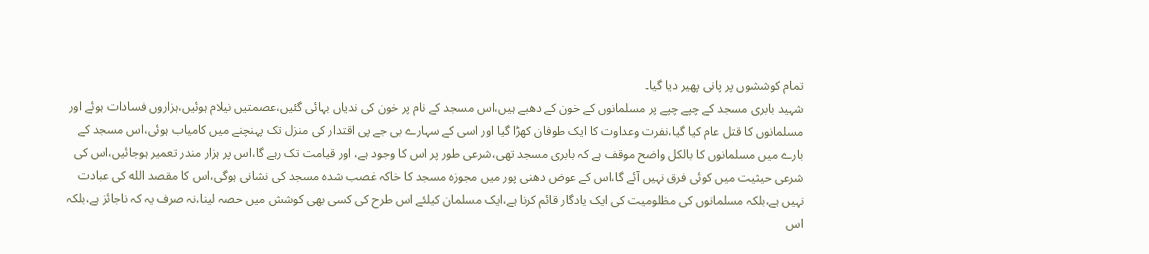تمام کوششوں پر پانی پھیر دیا گیا۔
شہید بابری مسجد کے چپے چپے پر مسلمانوں کے خون کے دھبے ہیں،اس مسجد کے نام پر خون کی ندیاں بہائی گئیں،عصمتیں نیلام ہوئیں،ہزاروں فسادات ہوئے اور مسلمانوں کا قتل عام کیا گیا،نفرت وعداوت کا ایک طوفان کھڑا گیا اور اسی کے سہارے بی جے پی اقتدار کی منزل تک پہنچنے میں کامیاب ہوئی،اس مسجد کے بارے میں مسلمانوں کا بالکل واضح موقف ہے کہ بابری مسجد تھی،شرعی طور پر اس کا وجود ہے، اور قیامت تک رہے گا،اس پر ہزار مندر تعمیر ہوجائیں،اس کی شرعی حیثیت میں کوئی فرق نہیں آئے گا،اس کے عوض دھنی پور میں مجوزہ مسجد کا خاکہ غصب شدہ مسجد کی نشانی ہوگی،اس کا مقصد الله کی عبادت نہیں ہے،بلکہ مسلمانوں کی مظلومیت کی ایک یادگار قائم کرنا ہے،ایک مسلمان کیلئے اس طرح کی کسی بھی کوشش میں حصہ لینا،نہ صرف یہ کہ ناجائز ہے،بلکہ اس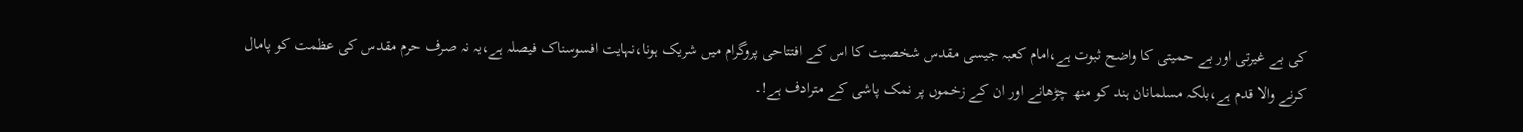کی بے غیرتی اور بے حمیتی کا واضح ثبوت ہے،امام کعبہ جیسی مقدس شخصیت کا اس کے افتتاحی پروگرام میں شریک ہونا،نہایت افسوسناک فیصلہ ہے،یہ نہ صرف حرم مقدس کی عظمت کو پامال کرنے والا قدم ہے،بلکہ مسلمانان ہند کو منھ چڑھانے اور ان کے زخموں پر نمک پاشی کے مترادف ہے!۔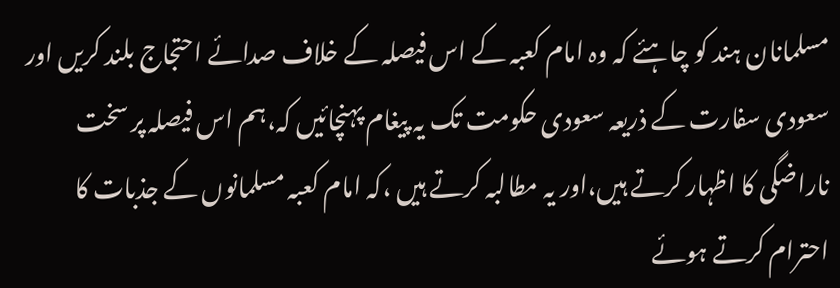مسلمانان ہند کو چاہئے کہ وہ امام کعبہ کے اس فیصلہ کے خلاف صدائے احتجاج بلند کریں اور سعودی سفارت کے ذریعہ سعودی حکومت تک یہ پیغام پہنچائیں کہ،ہم اس فیصلہ پر سخت ناراضگی کا اظہار کرتے ہیں،اور یہ مطالبہ کرتے ہیں ،کہ امام کعبہ مسلمانوں کے جذبات کا احترام کرتے ہوئے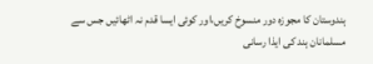ہندوستان کا مجوزہ دور منسوخ کریں،اور کوئی ایسا قدم نہ اٹھائیں جس سے مسلمانان ہند کی ایذا رسانی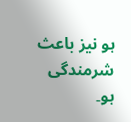ہو نیز باعث شرمندگی ہو۔